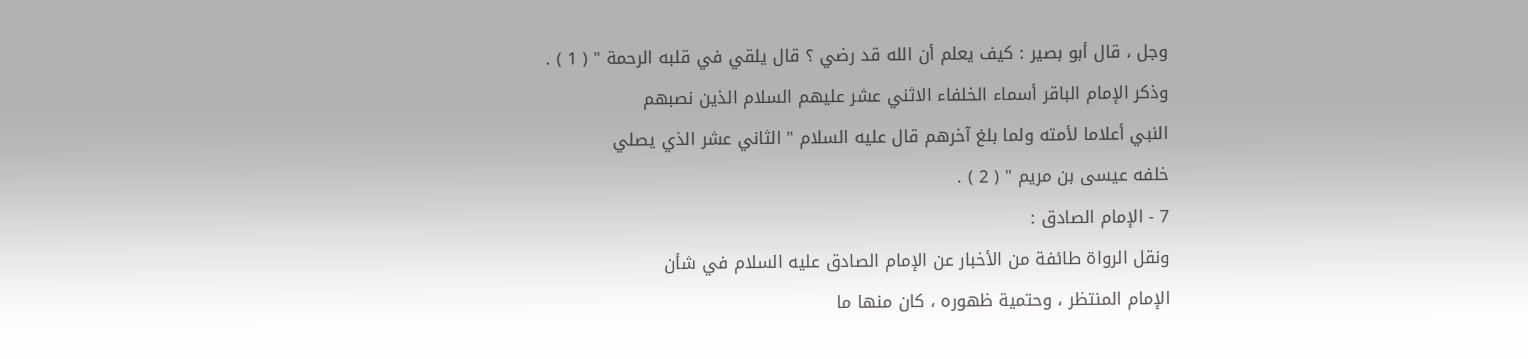وجل ، قال أبو بصير : كيف يعلم أن الله قد رضي ؟ قال يلقي في قلبه الرحمة " ( 1 ) .
وذكر الإمام الباقر أسماء الخلفاء الاثني عشر عليهم السلام الذين نصبهم
النبي أعلاما لأمته ولما بلغ آخرهم قال عليه السلام " الثاني عشر الذي يصلي
خلفه عيسى بن مريم " ( 2 ) .
7 - الإمام الصادق :
ونقل الرواة طائفة من الأخبار عن الإمام الصادق عليه السلام في شأن
الإمام المنتظر ، وحتمية ظهوره ، كان منها ما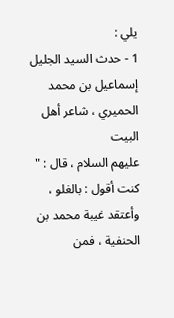يلي :
1 - حدث السيد الجليل إسماعيل بن محمد الحميري ، شاعر أهل البيت
عليهم السلام ، قال : " كنت أقول : بالغلو ، وأعتقد غيبة محمد بن الحنفية ، فمن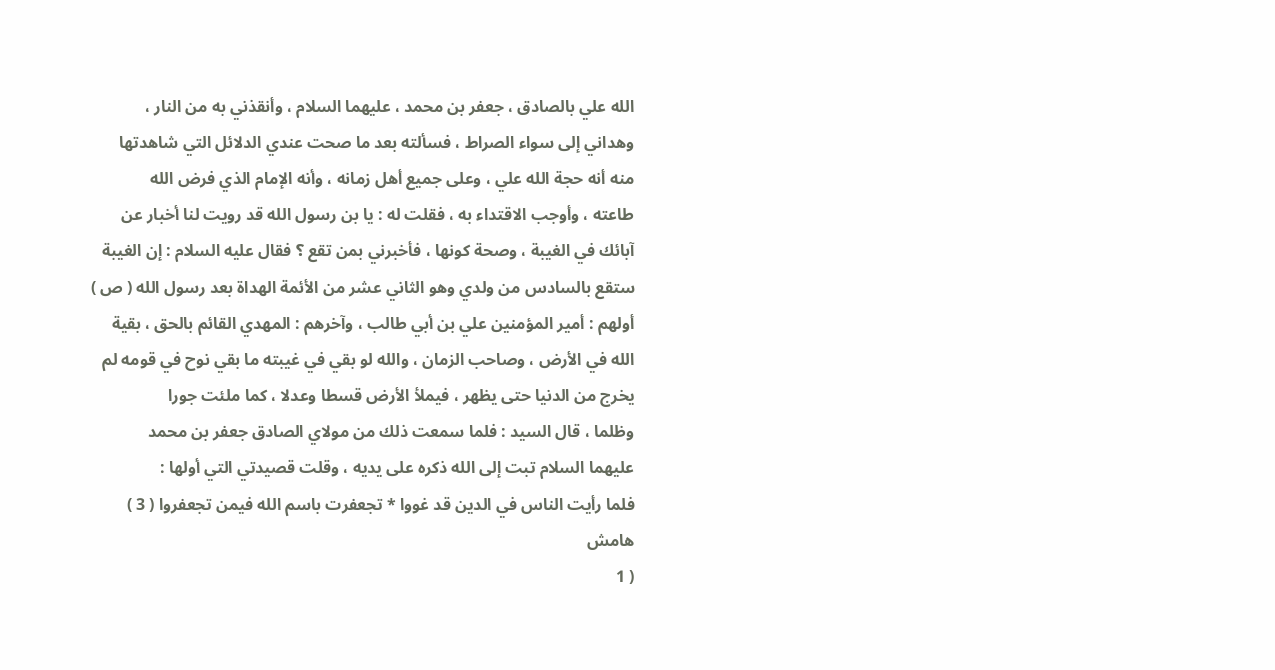الله علي بالصادق ، جعفر بن محمد ، عليهما السلام ، وأنقذني به من النار ،
وهداني إلى سواء الصراط ، فسألته بعد ما صحت عندي الدلائل التي شاهدتها
منه أنه حجة الله علي ، وعلى جميع أهل زمانه ، وأنه الإمام الذي فرض الله
طاعته ، وأوجب الاقتداء به ، فقلت له : يا بن رسول الله قد رويت لنا أخبار عن
آبائك في الغيبة ، وصحة كونها ، فأخبرني بمن تقع ؟ فقال عليه السلام : إن الغيبة
ستقع بالسادس من ولدي وهو الثاني عشر من الأئمة الهداة بعد رسول الله ( ص )
أولهم : أمير المؤمنين علي بن أبي طالب ، وآخرهم : المهدي القائم بالحق ، بقية
الله في الأرض ، وصاحب الزمان ، والله لو بقي في غيبته ما بقي نوح في قومه لم
يخرج من الدنيا حتى يظهر ، فيملأ الأرض قسطا وعدلا ، كما ملئت جورا
وظلما ، قال السيد : فلما سمعت ذلك من مولاي الصادق جعفر بن محمد
عليهما السلام تبت إلى الله ذكره على يديه ، وقلت قصيدتي التي أولها :
فلما رأيت الناس في الدين قد غووا * تجعفرت باسم الله فيمن تجعفروا ( 3 )
هامش
( 1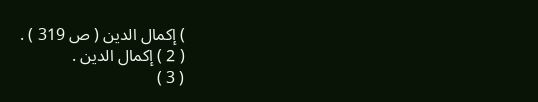) إكمال الدين ( ص 319 ) .
( 2 ) إكمال الدين .
( 3 )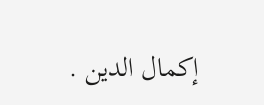إكمال الدين .